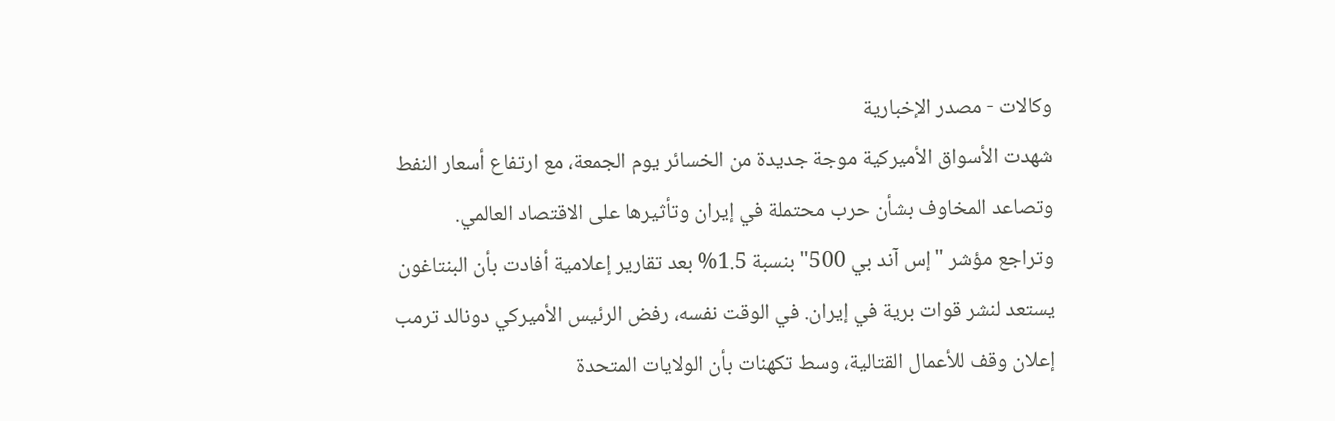وكالات - مصدر الإخبارية
شهدت الأسواق الأميركية موجة جديدة من الخسائر يوم الجمعة، مع ارتفاع أسعار النفط وتصاعد المخاوف بشأن حرب محتملة في إيران وتأثيرها على الاقتصاد العالمي.
وتراجع مؤشر "إس آند بي 500" بنسبة 1.5% بعد تقارير إعلامية أفادت بأن البنتاغون يستعد لنشر قوات برية في إيران. في الوقت نفسه، رفض الرئيس الأميركي دونالد ترمب إعلان وقف للأعمال القتالية، وسط تكهنات بأن الولايات المتحدة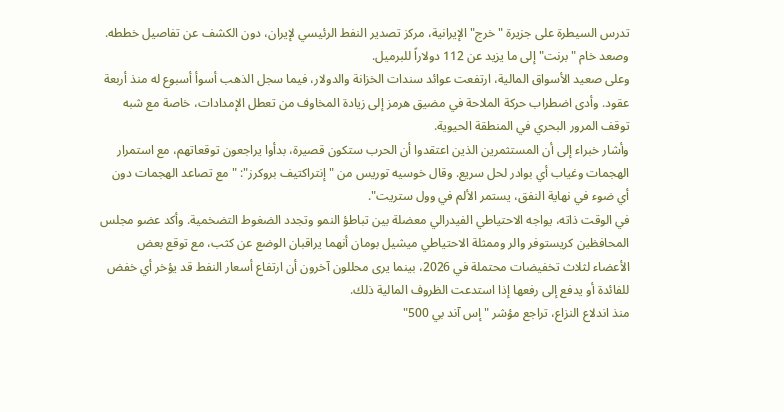تدرس السيطرة على جزيرة "خرج" الإيرانية، مركز تصدير النفط الرئيسي لإيران، دون الكشف عن تفاصيل خططه. وصعد خام "برنت" إلى ما يزيد عن 112 دولاراً للبرميل.
وعلى صعيد الأسواق المالية، ارتفعت عوائد سندات الخزانة والدولار، فيما سجل الذهب أسوأ أسبوع له منذ أربعة عقود. وأدى اضطراب حركة الملاحة في مضيق هرمز إلى زيادة المخاوف من تعطل الإمدادات، خاصة مع شبه توقف المرور البحري في المنطقة الحيوية.
وأشار خبراء إلى أن المستثمرين الذين اعتقدوا أن الحرب ستكون قصيرة، بدأوا يراجعون توقعاتهم، مع استمرار الهجمات وغياب أي بوادر لحل سريع. وقال خوسيه توريس من "إنتراكتيف بروكرز": "مع تصاعد الهجمات دون أي ضوء في نهاية النفق، يستمر الألم في وول ستريت".
في الوقت ذاته، يواجه الاحتياطي الفيدرالي معضلة بين تباطؤ النمو وتجدد الضغوط التضخمية. وأكد عضو مجلس المحافظين كريستوفر والر وممثلة الاحتياطي ميشيل بومان أنهما يراقبان الوضع عن كثب، مع توقع بعض الأعضاء لثلاث تخفيضات محتملة في 2026، بينما يرى محللون آخرون أن ارتفاع أسعار النفط قد يؤخر أي خفض للفائدة أو يدفع إلى رفعها إذا استدعت الظروف المالية ذلك.
منذ اندلاع النزاع، تراجع مؤشر "إس آند بي 500"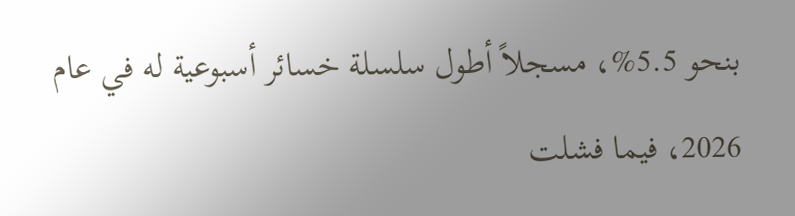بنحو 5.5%، مسجلاً أطول سلسلة خسائر أسبوعية له في عام 2026، فيما فشلت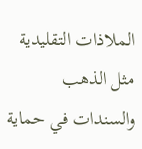الملاذات التقليدية مثل الذهب والسندات في حماية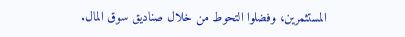المستثمرين، وفضلوا التحوط من خلال صناديق سوق المال.